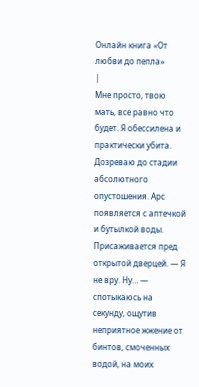Онлайн книга «От любви до пепла»
|
Мне просто, твою мать, все равно что будет. Я обессилена и практически убита. Дозреваю до стадии абсолютного опустошения. Арс появляется с аптечкой и бутылкой воды. Присаживается пред открытой дверцей. — Я не вру. Ну… — спотыкаюсь на секунду, ощутив неприятное жжение от бинтов, смоченных водой, на моих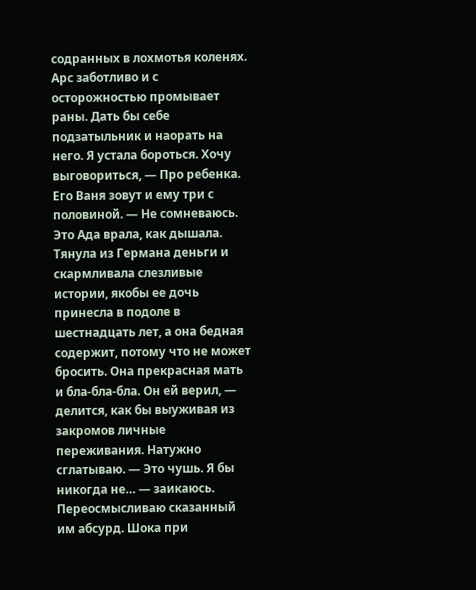содранных в лохмотья коленях. Арс заботливо и с осторожностью промывает раны. Дать бы себе подзатыльник и наорать на него. Я устала бороться. Хочу выговориться, — Про ребенка. Его Ваня зовут и ему три с половиной. — Не сомневаюсь. Это Ада врала, как дышала. Тянула из Германа деньги и скармливала слезливые истории, якобы ее дочь принесла в подоле в шестнадцать лет, а она бедная содержит, потому что не может бросить. Она прекрасная мать и бла-бла-бла. Он ей верил, — делится, как бы выуживая из закромов личные переживания. Натужно сглатываю. — Это чушь. Я бы никогда не… — заикаюсь. Переосмысливаю сказанный им абсурд. Шока при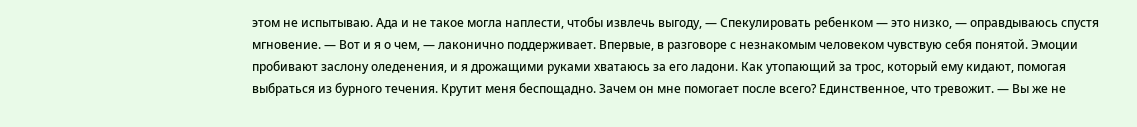этом не испытываю. Ада и не такое могла наплести, чтобы извлечь выгоду, — Спекулировать ребенком — это низко, — оправдываюсь спустя мгновение. — Вот и я о чем, — лаконично поддерживает. Впервые, в разговоре с незнакомым человеком чувствую себя понятой. Эмоции пробивают заслону оледенения, и я дрожащими руками хватаюсь за его ладони. Как утопающий за трос, который ему кидают, помогая выбраться из бурного течения. Крутит меня беспощадно. Зачем он мне помогает после всего? Единственное, что тревожит. — Вы же не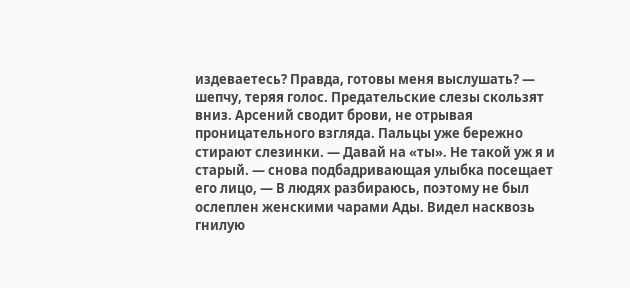издеваетесь? Правда, готовы меня выслушать? — шепчу, теряя голос. Предательские слезы скользят вниз. Арсений сводит брови, не отрывая проницательного взгляда. Пальцы уже бережно стирают слезинки. — Давай на «ты». Не такой уж я и старый. — снова подбадривающая улыбка посещает его лицо, — В людях разбираюсь, поэтому не был ослеплен женскими чарами Ады. Видел насквозь гнилую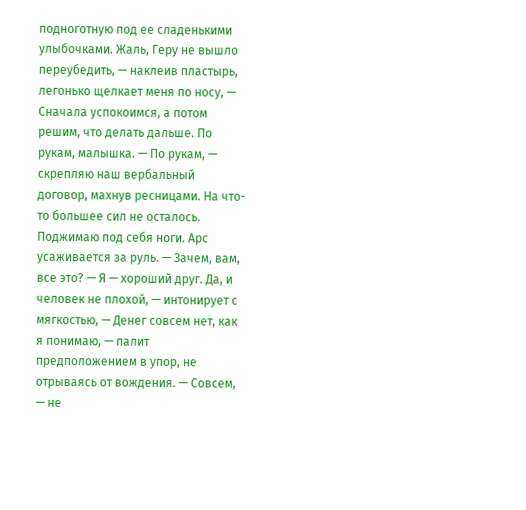подноготную под ее сладенькими улыбочками. Жаль, Геру не вышло переубедить, — наклеив пластырь, легонько щелкает меня по носу, — Сначала успокоимся, а потом решим, что делать дальше. По рукам, малышка. — По рукам, — скрепляю наш вербальный договор, махнув ресницами. На что-то большее сил не осталось. Поджимаю под себя ноги. Арс усаживается за руль. — Зачем, вам, все это? — Я — хороший друг. Да, и человек не плохой, — интонирует с мягкостью, — Денег совсем нет, как я понимаю, — палит предположением в упор, не отрываясь от вождения. — Совсем, — не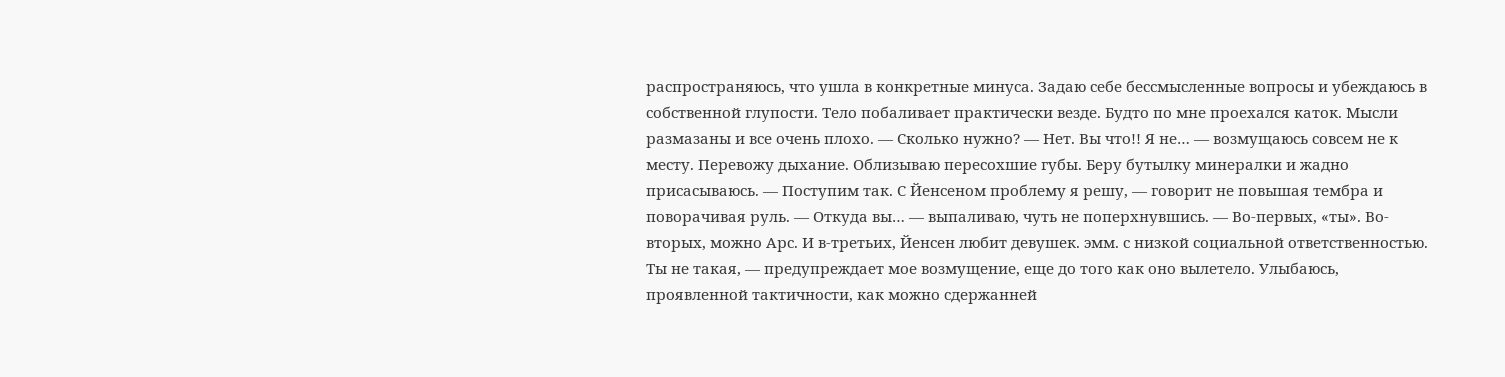распространяюсь, что ушла в конкретные минуса. Задаю себе бессмысленные вопросы и убеждаюсь в собственной глупости. Тело побаливает практически везде. Будто по мне проехался каток. Мысли размазаны и все очень плохо. — Сколько нужно? — Нет. Вы что!! Я не… — возмущаюсь совсем не к месту. Перевожу дыхание. Облизываю пересохшие губы. Беру бутылку минералки и жадно присасываюсь. — Поступим так. С Йенсеном проблему я решу, — говорит не повышая тембра и поворачивая руль. — Откуда вы… — выпаливаю, чуть не поперхнувшись. — Во-первых, «ты». Во-вторых, можно Арс. И в-третьих, Йенсен любит девушек. эмм. с низкой социальной ответственностью. Ты не такая, — предупреждает мое возмущение, еще до того как оно вылетело. Улыбаюсь, проявленной тактичности, как можно сдержанней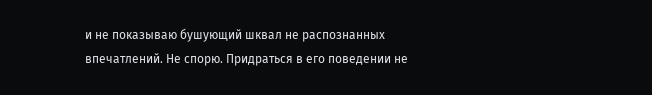и не показываю бушующий шквал не распознанных впечатлений. Не спорю. Придраться в его поведении не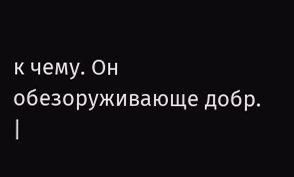к чему. Он обезоруживающе добр. |